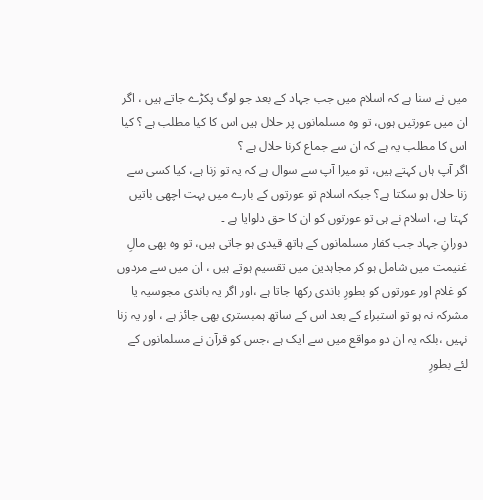میں نے سنا ہے کہ اسلام میں جب جہاد کے بعد جو لوگ پکڑے جاتے ہیں ، اگر ان میں عورتیں ہوں، تو وہ مسلمانوں پر حلال ہیں اس کا کیا مطلب ہے ؟ کیا اس کا مطلب یہ ہے کہ ان سے جماع کرنا حلال ہے ؟
اگر آپ ہاں کہتے ہیں، تو میرا آپ سے سوال ہے کہ یہ تو زنا ہے، کیا کسی سے زنا حلال ہو سکتا ہے؟ جبکہ اسلام تو عورتوں کے بارے میں بہت اچھی باتیں کہتا ہے، اسلام نے ہی تو عورتوں کو ان کا حق دلوایا ہے ۔
دورانِ جہاد جب کفار مسلمانوں کے ہاتھ قیدی ہو جاتی ہیں، تو وہ بھی مالِ غنیمت میں شامل ہو کر مجاہدین میں تقسیم ہوتے ہیں ، ان میں سے مردوں کو غلام اور عورتوں کو بطورِ باندی رکھا جاتا ہے ،اور اگر یہ باندی مجوسیہ یا مشرکہ نہ ہو تو استبراء کے بعد اس کے ساتھ ہمبستری بھی جائز ہے ، اور یہ زنا نہیں ،بلکہ یہ ان دو مواقع میں سے ایک ہے ،جس کو قرآن نے مسلمانوں کے لئے بطورِ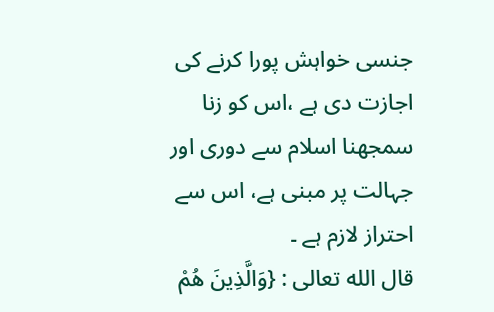جنسی خواہش پورا کرنے کی اجازت دی ہے ،اس کو زنا سمجھنا اسلام سے دوری اور جہالت پر مبنی ہے، اس سے احتراز لازم ہے ۔
قال الله تعالى : {وَالَّذِينَ هُمْ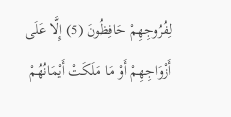لِفُرُوجِهِمْ حَافِظُونَ (5) إِلَّا عَلَى أَزْوَاجِهِمْ أَوْ مَا مَلَكَتْ أَيْمَانُهُمْ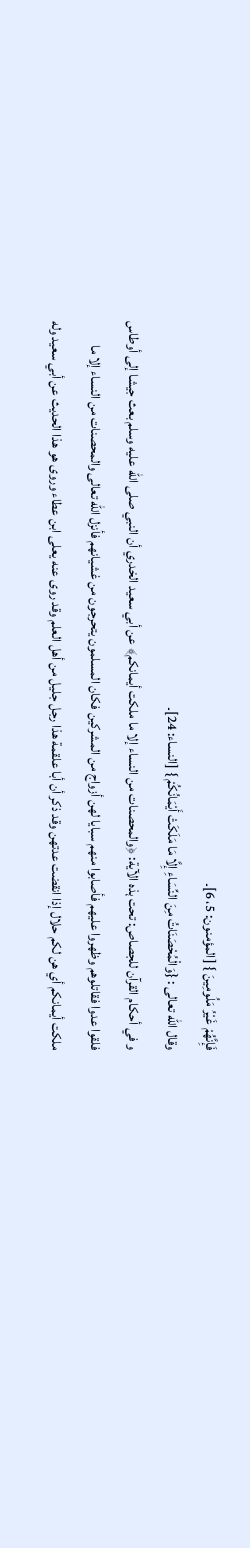فَإِنَّهُمْ غَيْرُ مَلُومِينَ } [المؤمنون: 5، 6]۔
وقال الله تعالى : {وَالْمُحْصَنَاتُ مِنَ النِّسَاءِ إِلَّا مَا مَلَكَتْ أَيْمَانُكُمْ } [النساء: 24]۔
و في أحكام القرآن للجصاص: تحت ہذہ الآیة: ﴿والمحصنات من النساء إلا ما ملكت أيمانكم﴾ عن أبي سعيد الخدري أن النبي صلى الله عليه وسلم بعث جيشا إلى أوطاس فلقوا عدوا فقاتلوهم وظهروا عليهم فأصابوا منهم سبايا لهن أزواج من المشركين فكان المسلمون يتحرجون من غشيانهم فأنزل الله تعالى والمحصنات من النساء إلا ما ملكت أيمانكم أي هن لكم حلال إذا انقضت عدتهن وقد ذكر أن أبا علقمة هذا رجل جليل من أهل العلم وقد روى عنه يعلى ابن عطاء وروى هو هذا الحديث عن أبي سعيد وله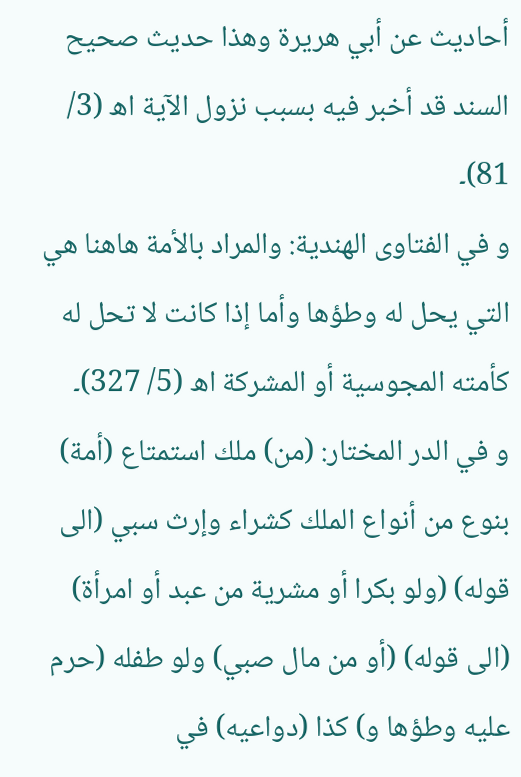أحاديث عن أبي هريرة وهذا حديث صحيح السند قد أخبر فيه بسبب نزول الآية اھ (3/ 81)۔
و في الفتاوى الهندية: والمراد بالأمة هاهنا هي التي يحل له وطؤها وأما إذا كانت لا تحل له كأمته المجوسية أو المشركة اھ (5/ 327)۔
و في الدر المختار: (من) ملك استمتاع (أمة) بنوع من أنواع الملك كشراء وإرث سبي (الی قوله) (ولو بكرا أو مشرية من عبد أو امرأة) (الی قوله) (أو من مال صبي) ولو طفله (حرم عليه وطؤها و) كذا (دواعيه) في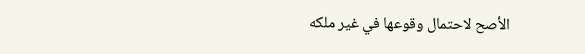الأصح لاحتمال وقوعها في غير ملكه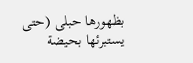بظهورها حبلى (حتى يستبرئها بحيضة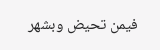فيمن تحيض وبشهر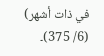في ذات أشهر) (6/ 375)۔